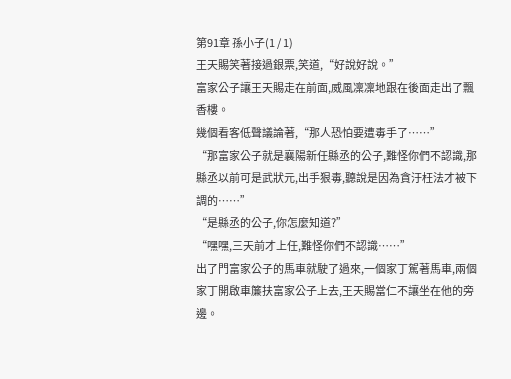第91章 孫小子(1 / 1)
王天賜笑著接過銀票,笑道,“好說好說。”
富家公子讓王天賜走在前面,威風凜凜地跟在後面走出了飄香樓。
幾個看客低聲議論著,“那人恐怕要遭毒手了……”
“那富家公子就是襄陽新任縣丞的公子,難怪你們不認識,那縣丞以前可是武狀元,出手狠毒,聽說是因為貪汙枉法才被下調的……”
“是縣丞的公子,你怎麼知道?”
“嘿嘿,三天前才上任,難怪你們不認識……”
出了門富家公子的馬車就駛了過來,一個家丁駕著馬車,兩個家丁開啟車簾扶富家公子上去,王天賜當仁不讓坐在他的旁邊。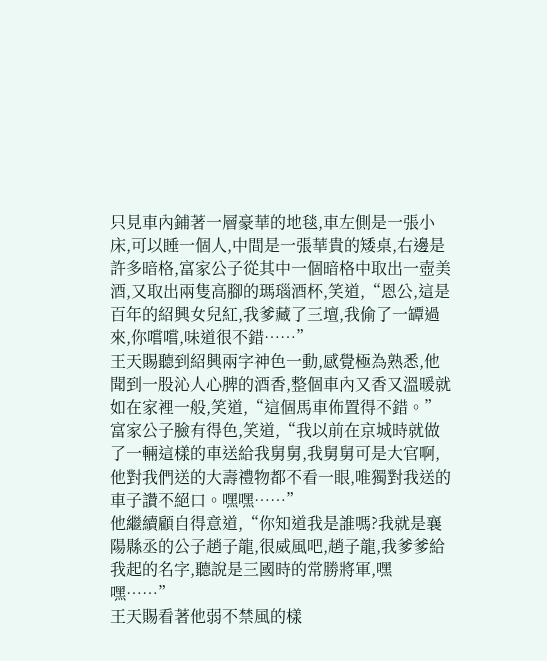只見車內鋪著一層豪華的地毯,車左側是一張小床,可以睡一個人,中間是一張華貴的矮桌,右邊是許多暗格,富家公子從其中一個暗格中取出一壺美酒,又取出兩隻高腳的瑪瑙酒杯,笑道,“恩公,這是百年的紹興女兒紅,我爹藏了三壇,我偷了一罈過來,你嚐嚐,味道很不錯……”
王天賜聽到紹興兩字神色一動,感覺極為熟悉,他聞到一股沁人心脾的酒香,整個車內又香又溫暖就如在家裡一般,笑道,“這個馬車佈置得不錯。”
富家公子臉有得色,笑道,“我以前在京城時就做了一輛這樣的車送給我舅舅,我舅舅可是大官啊,他對我們送的大壽禮物都不看一眼,唯獨對我送的車子讚不絕口。嘿嘿……”
他繼續顧自得意道,“你知道我是誰嗎?我就是襄陽縣丞的公子趙子龍,很威風吧,趙子龍,我爹爹給我起的名字,聽說是三國時的常勝將軍,嘿嘿……”
王天賜看著他弱不禁風的樣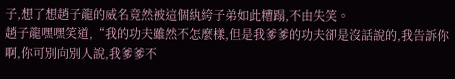子,想了想趙子龍的威名竟然被這個紈絝子弟如此糟蹋,不由失笑。
趙子龍嘿嘿笑道,“我的功夫雖然不怎麼樣,但是我爹爹的功夫卻是沒話說的,我告訴你啊,你可別向別人說,我爹爹不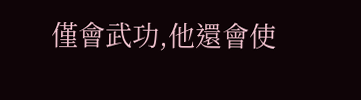僅會武功,他還會使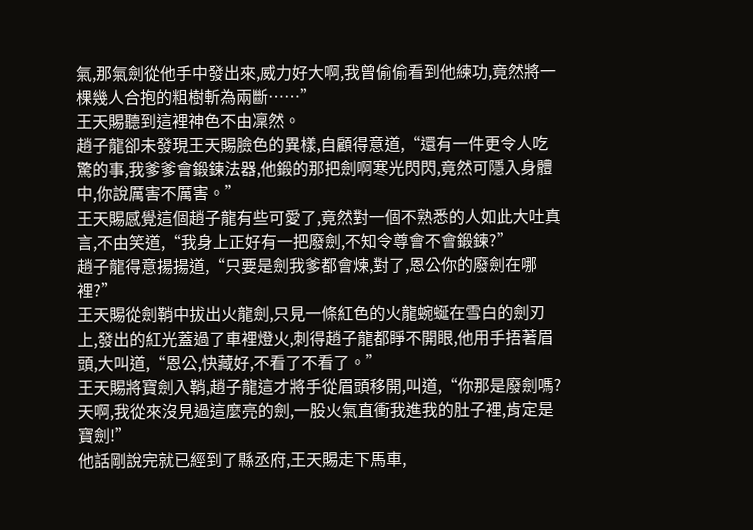氣,那氣劍從他手中發出來,威力好大啊,我曾偷偷看到他練功,竟然將一棵幾人合抱的粗樹斬為兩斷……”
王天賜聽到這裡神色不由凜然。
趙子龍卻未發現王天賜臉色的異樣,自顧得意道,“還有一件更令人吃驚的事,我爹爹會鍛鍊法器,他鍛的那把劍啊寒光閃閃,竟然可隱入身體中,你說厲害不厲害。”
王天賜感覺這個趙子龍有些可愛了,竟然對一個不熟悉的人如此大吐真言,不由笑道,“我身上正好有一把廢劍,不知令尊會不會鍛鍊?”
趙子龍得意揚揚道,“只要是劍我爹都會煉,對了,恩公你的廢劍在哪裡?”
王天賜從劍鞘中拔出火龍劍,只見一條紅色的火龍蜿蜒在雪白的劍刃上,發出的紅光蓋過了車裡燈火,刺得趙子龍都睜不開眼,他用手捂著眉頭,大叫道,“恩公,快藏好,不看了不看了。”
王天賜將寶劍入鞘,趙子龍這才將手從眉頭移開,叫道,“你那是廢劍嗎?天啊,我從來沒見過這麼亮的劍,一股火氣直衝我進我的肚子裡,肯定是寶劍!”
他話剛說完就已經到了縣丞府,王天賜走下馬車,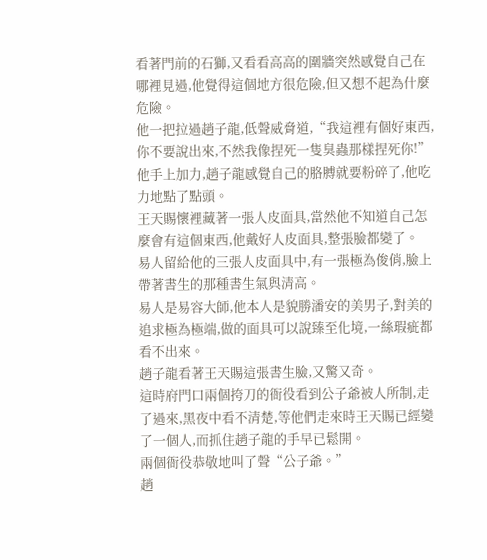看著門前的石獅,又看看高高的圍牆突然感覺自己在哪裡見過,他覺得這個地方很危險,但又想不起為什麼危險。
他一把拉過趙子龍,低聲威脅道,“我這裡有個好東西,你不要說出來,不然我像捏死一隻臭蟲那樣捏死你!”
他手上加力,趙子龍感覺自己的胳膊就要粉碎了,他吃力地點了點頭。
王天賜懷裡藏著一張人皮面具,當然他不知道自己怎麼會有這個東西,他戴好人皮面具,整張臉都變了。
易人留給他的三張人皮面具中,有一張極為俊俏,臉上帶著書生的那種書生氣與清高。
易人是易容大師,他本人是貌勝潘安的美男子,對美的追求極為極端,做的面具可以說臻至化境,一絲瑕疵都看不出來。
趙子龍看著王天賜這張書生臉,又驚又奇。
這時府門口兩個挎刀的衙役看到公子爺被人所制,走了過來,黑夜中看不清楚,等他們走來時王天賜已經變了一個人,而抓住趙子龍的手早已鬆開。
兩個衙役恭敬地叫了聲“公子爺。”
趙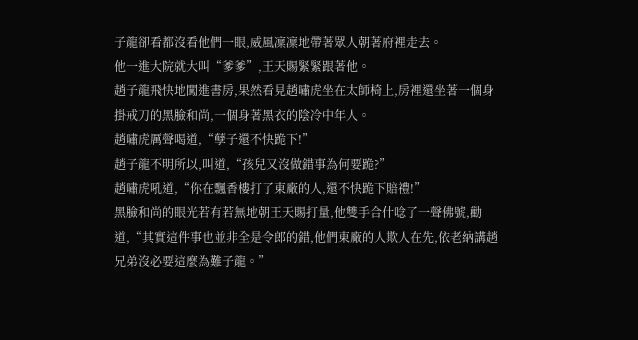子龍卻看都沒看他們一眼,威風凜凜地帶著眾人朝著府裡走去。
他一進大院就大叫“爹爹”,王天賜緊緊跟著他。
趙子龍飛快地闖進書房,果然看見趙嘯虎坐在太師椅上,房裡還坐著一個身掛戒刀的黑臉和尚,一個身著黑衣的陰冷中年人。
趙嘯虎厲聲喝道,“孽子還不快跪下!”
趙子龍不明所以,叫道,“孩兒又沒做錯事為何要跪?”
趙嘯虎吼道,“你在飄香樓打了東廠的人,還不快跪下賠禮!”
黑臉和尚的眼光若有若無地朝王天賜打量,他雙手合什唸了一聲佛號,勸道,“其實這件事也並非全是令郎的錯,他們東廠的人欺人在先,依老納講趙兄弟沒必要這麼為難子龍。”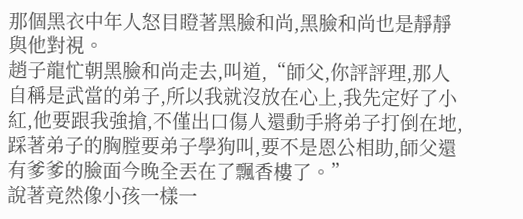那個黑衣中年人怒目瞪著黑臉和尚,黑臉和尚也是靜靜與他對視。
趙子龍忙朝黑臉和尚走去,叫道,“師父,你評評理,那人自稱是武當的弟子,所以我就沒放在心上,我先定好了小紅,他要跟我強搶,不僅出口傷人還動手將弟子打倒在地,踩著弟子的胸膛要弟子學狗叫,要不是恩公相助,師父還有爹爹的臉面今晚全丟在了飄香樓了。”
說著竟然像小孩一樣一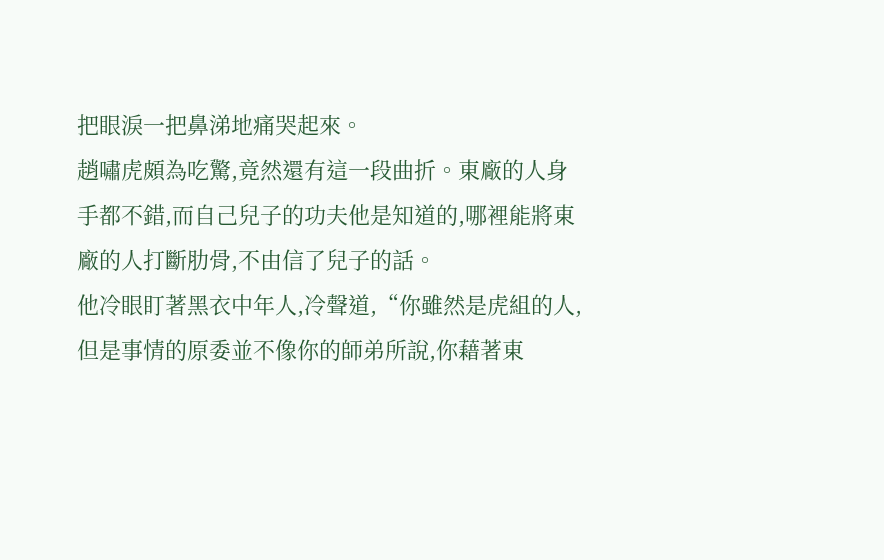把眼淚一把鼻涕地痛哭起來。
趙嘯虎頗為吃驚,竟然還有這一段曲折。東廠的人身手都不錯,而自己兒子的功夫他是知道的,哪裡能將東廠的人打斷肋骨,不由信了兒子的話。
他冷眼盯著黑衣中年人,冷聲道,“你雖然是虎組的人,但是事情的原委並不像你的師弟所說,你藉著東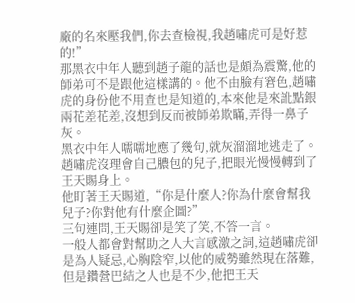廠的名來壓我們,你去查檢視,我趙嘯虎可是好惹的!”
那黑衣中年人聽到趙子龍的話也是頗為震驚,他的師弟可不是跟他這樣講的。他不由臉有窘色,趙嘯虎的身份他不用查也是知道的,本來他是來訛點銀兩花差花差,沒想到反而被師弟欺瞞,弄得一鼻子灰。
黑衣中年人嚅嚅地應了幾句,就灰溜溜地逃走了。
趙嘯虎沒理會自己膿包的兒子,把眼光慢慢轉到了王天賜身上。
他盯著王天賜道,“你是什麼人?你為什麼會幫我兒子?你對他有什麼企圖?”
三句連問,王天賜卻是笑了笑,不答一言。
一般人都會對幫助之人大言感激之詞,這趙嘯虎卻是為人疑忌,心胸陰窄,以他的威勢雖然現在落難,但是鑽營巴結之人也是不少,他把王天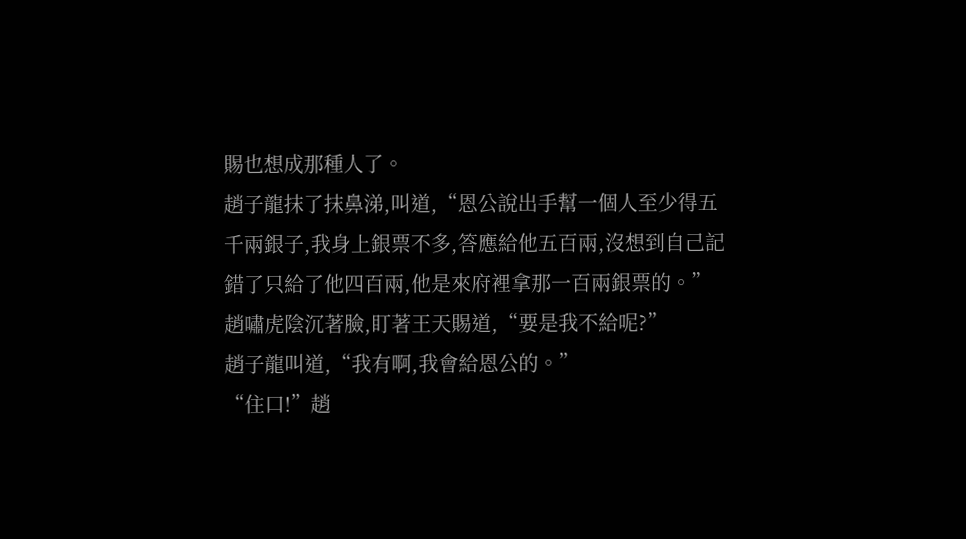賜也想成那種人了。
趙子龍抹了抹鼻涕,叫道,“恩公說出手幫一個人至少得五千兩銀子,我身上銀票不多,答應給他五百兩,沒想到自己記錯了只給了他四百兩,他是來府裡拿那一百兩銀票的。”
趙嘯虎陰沉著臉,盯著王天賜道,“要是我不給呢?”
趙子龍叫道,“我有啊,我會給恩公的。”
“住口!”趙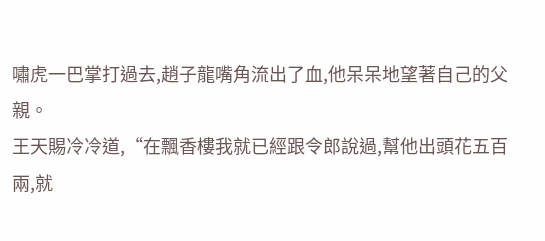嘯虎一巴掌打過去,趙子龍嘴角流出了血,他呆呆地望著自己的父親。
王天賜冷冷道,“在飄香樓我就已經跟令郎說過,幫他出頭花五百兩,就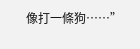像打一條狗……”